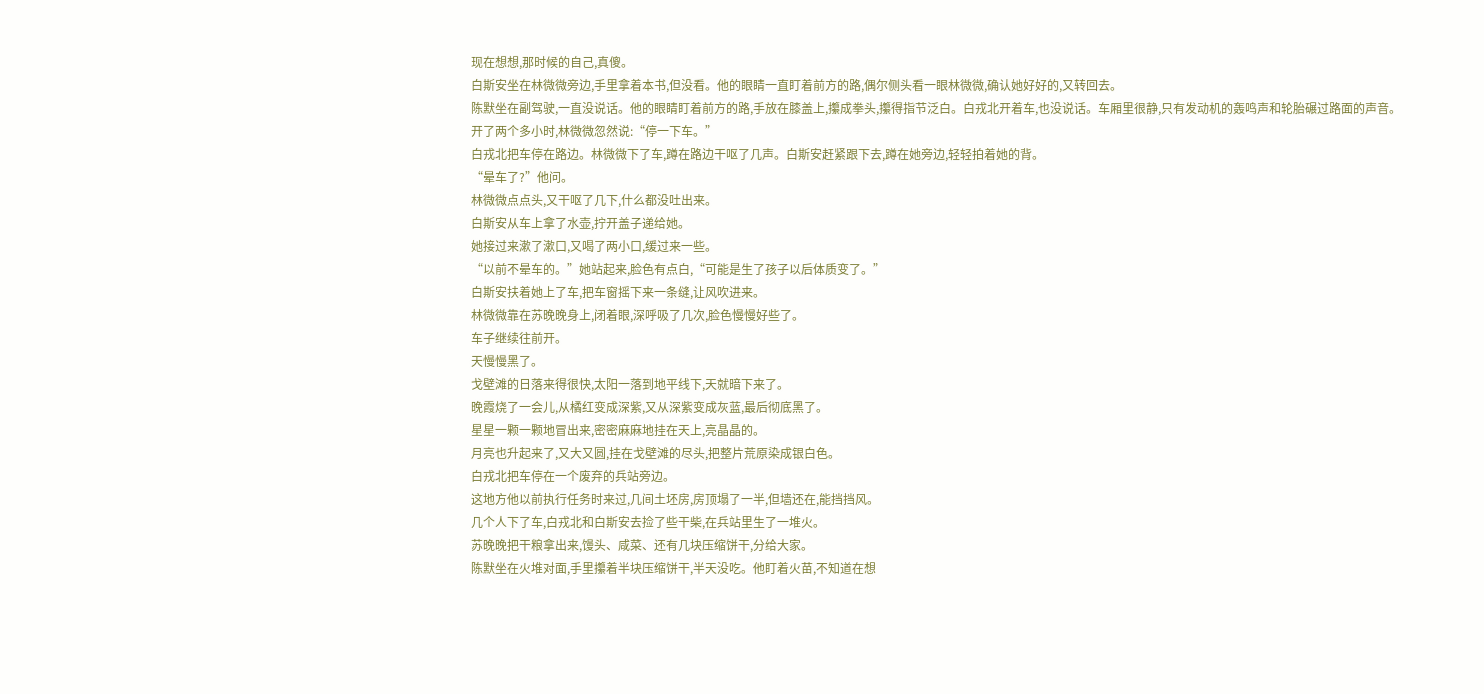现在想想,那时候的自己,真傻。
白斯安坐在林微微旁边,手里拿着本书,但没看。他的眼睛一直盯着前方的路,偶尔侧头看一眼林微微,确认她好好的,又转回去。
陈默坐在副驾驶,一直没说话。他的眼睛盯着前方的路,手放在膝盖上,攥成拳头,攥得指节泛白。白戎北开着车,也没说话。车厢里很静,只有发动机的轰鸣声和轮胎碾过路面的声音。
开了两个多小时,林微微忽然说:“停一下车。”
白戎北把车停在路边。林微微下了车,蹲在路边干呕了几声。白斯安赶紧跟下去,蹲在她旁边,轻轻拍着她的背。
“晕车了?”他问。
林微微点点头,又干呕了几下,什么都没吐出来。
白斯安从车上拿了水壶,拧开盖子递给她。
她接过来漱了漱口,又喝了两小口,缓过来一些。
“以前不晕车的。”她站起来,脸色有点白,“可能是生了孩子以后体质变了。”
白斯安扶着她上了车,把车窗摇下来一条缝,让风吹进来。
林微微靠在苏晚晚身上,闭着眼,深呼吸了几次,脸色慢慢好些了。
车子继续往前开。
天慢慢黑了。
戈壁滩的日落来得很快,太阳一落到地平线下,天就暗下来了。
晚霞烧了一会儿,从橘红变成深紫,又从深紫变成灰蓝,最后彻底黑了。
星星一颗一颗地冒出来,密密麻麻地挂在天上,亮晶晶的。
月亮也升起来了,又大又圆,挂在戈壁滩的尽头,把整片荒原染成银白色。
白戎北把车停在一个废弃的兵站旁边。
这地方他以前执行任务时来过,几间土坯房,房顶塌了一半,但墙还在,能挡挡风。
几个人下了车,白戎北和白斯安去捡了些干柴,在兵站里生了一堆火。
苏晚晚把干粮拿出来,馒头、咸菜、还有几块压缩饼干,分给大家。
陈默坐在火堆对面,手里攥着半块压缩饼干,半天没吃。他盯着火苗,不知道在想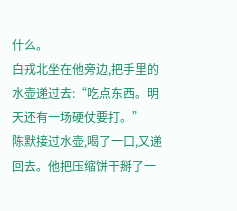什么。
白戎北坐在他旁边,把手里的水壶递过去:“吃点东西。明天还有一场硬仗要打。”
陈默接过水壶,喝了一口,又递回去。他把压缩饼干掰了一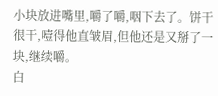小块放进嘴里,嚼了嚼,咽下去了。饼干很干,噎得他直皱眉,但他还是又掰了一块,继续嚼。
白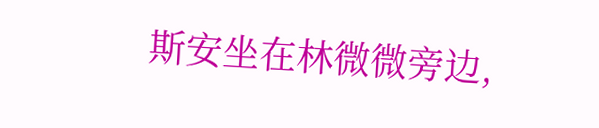斯安坐在林微微旁边,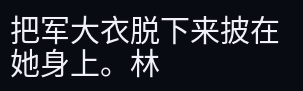把军大衣脱下来披在她身上。林